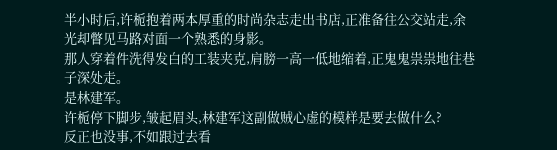半小时后,许栀抱着两本厚重的时尚杂志走出书店,正准备往公交站走,余光却瞥见马路对面一个熟悉的身影。
那人穿着件洗得发白的工装夹克,肩膀一高一低地缩着,正鬼鬼祟祟地往巷子深处走。
是林建军。
许栀停下脚步,皱起眉头,林建军这副做贼心虚的模样是要去做什么?
反正也没事,不如跟过去看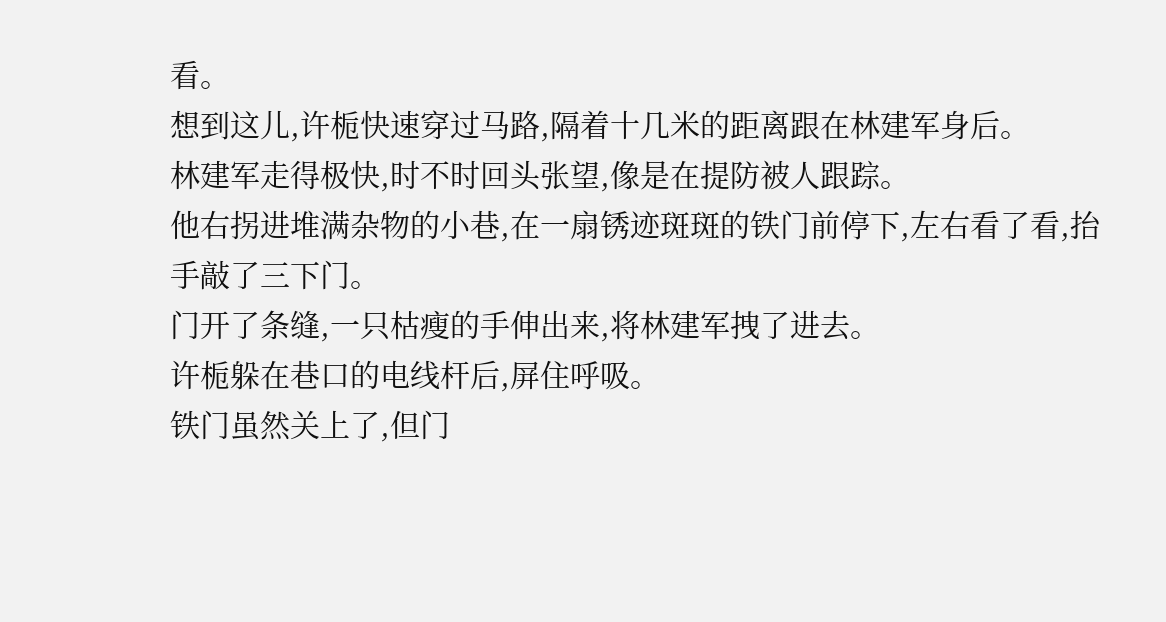看。
想到这儿,许栀快速穿过马路,隔着十几米的距离跟在林建军身后。
林建军走得极快,时不时回头张望,像是在提防被人跟踪。
他右拐进堆满杂物的小巷,在一扇锈迹斑斑的铁门前停下,左右看了看,抬手敲了三下门。
门开了条缝,一只枯瘦的手伸出来,将林建军拽了进去。
许栀躲在巷口的电线杆后,屏住呼吸。
铁门虽然关上了,但门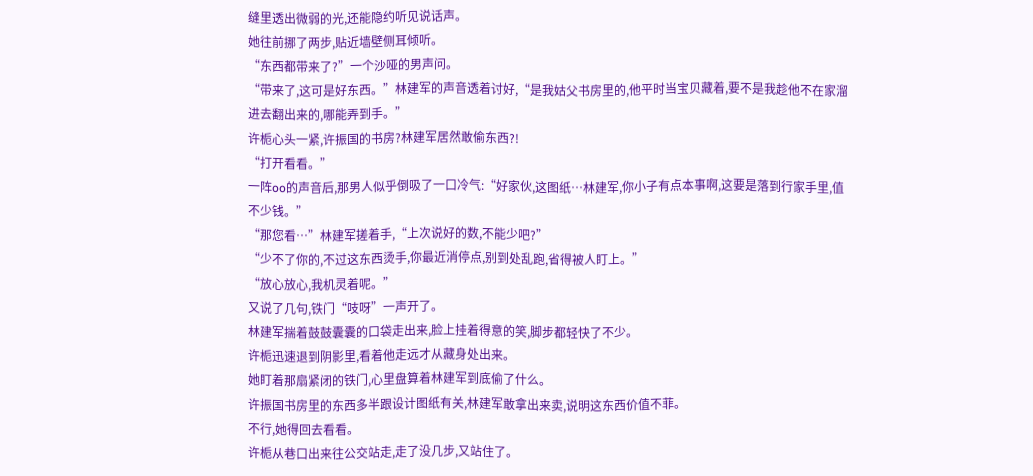缝里透出微弱的光,还能隐约听见说话声。
她往前挪了两步,贴近墙壁侧耳倾听。
“东西都带来了?”一个沙哑的男声问。
“带来了,这可是好东西。”林建军的声音透着讨好,“是我姑父书房里的,他平时当宝贝藏着,要不是我趁他不在家溜进去翻出来的,哪能弄到手。”
许栀心头一紧,许振国的书房?林建军居然敢偷东西?!
“打开看看。”
一阵oo的声音后,那男人似乎倒吸了一口冷气:“好家伙,这图纸…林建军,你小子有点本事啊,这要是落到行家手里,值不少钱。”
“那您看…”林建军搓着手,“上次说好的数,不能少吧?”
“少不了你的,不过这东西烫手,你最近消停点,别到处乱跑,省得被人盯上。”
“放心放心,我机灵着呢。”
又说了几句,铁门“吱呀”一声开了。
林建军揣着鼓鼓囊囊的口袋走出来,脸上挂着得意的笑,脚步都轻快了不少。
许栀迅速退到阴影里,看着他走远才从藏身处出来。
她盯着那扇紧闭的铁门,心里盘算着林建军到底偷了什么。
许振国书房里的东西多半跟设计图纸有关,林建军敢拿出来卖,说明这东西价值不菲。
不行,她得回去看看。
许栀从巷口出来往公交站走,走了没几步,又站住了。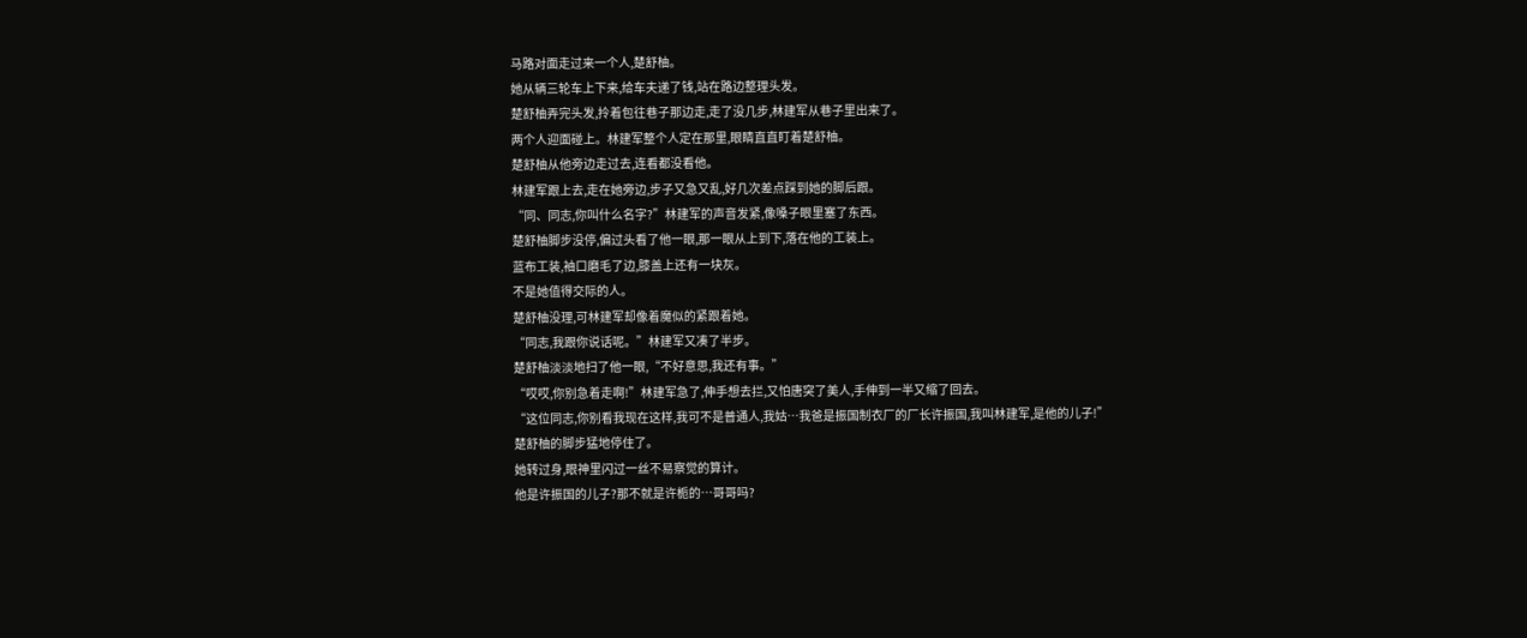马路对面走过来一个人,楚舒柚。
她从辆三轮车上下来,给车夫递了钱,站在路边整理头发。
楚舒柚弄完头发,拎着包往巷子那边走,走了没几步,林建军从巷子里出来了。
两个人迎面碰上。林建军整个人定在那里,眼睛直直盯着楚舒柚。
楚舒柚从他旁边走过去,连看都没看他。
林建军跟上去,走在她旁边,步子又急又乱,好几次差点踩到她的脚后跟。
“同、同志,你叫什么名字?”林建军的声音发紧,像嗓子眼里塞了东西。
楚舒柚脚步没停,偏过头看了他一眼,那一眼从上到下,落在他的工装上。
蓝布工装,袖口磨毛了边,膝盖上还有一块灰。
不是她值得交际的人。
楚舒柚没理,可林建军却像着魔似的紧跟着她。
“同志,我跟你说话呢。”林建军又凑了半步。
楚舒柚淡淡地扫了他一眼,“不好意思,我还有事。”
“哎哎,你别急着走啊!”林建军急了,伸手想去拦,又怕唐突了美人,手伸到一半又缩了回去。
“这位同志,你别看我现在这样,我可不是普通人,我姑…我爸是振国制衣厂的厂长许振国,我叫林建军,是他的儿子!”
楚舒柚的脚步猛地停住了。
她转过身,眼神里闪过一丝不易察觉的算计。
他是许振国的儿子?那不就是许栀的…哥哥吗?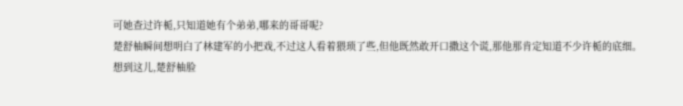可她查过许栀,只知道她有个弟弟,哪来的哥哥呢?
楚舒柚瞬间想明白了林建军的小把戏,不过这人看着猥琐了些,但他既然敢开口撒这个谎,那他那肯定知道不少许栀的底细。
想到这儿,楚舒柚脸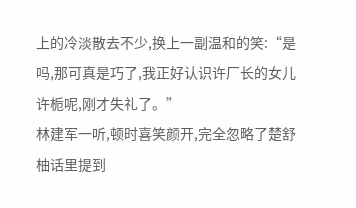上的冷淡散去不少,换上一副温和的笑:“是吗,那可真是巧了,我正好认识许厂长的女儿许栀呢,刚才失礼了。”
林建军一听,顿时喜笑颜开,完全忽略了楚舒柚话里提到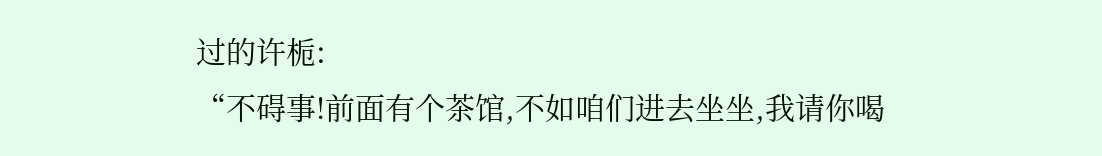过的许栀:
“不碍事!前面有个茶馆,不如咱们进去坐坐,我请你喝